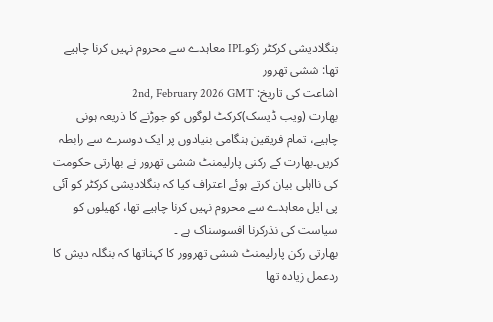بنگلادیشی کرکٹر زکوIPL معاہدے سے محروم نہیں کرنا چاہیے تھا: ششی تھرور
اشاعت کی تاریخ: 2nd, February 2026 GMT
بھارت (ویب ڈیسک)کرکٹ لوگوں کو جوڑنے کا ذریعہ ہونی چاہیے، تمام فریقین ہنگامی بنیادوں پر ایک دوسرے سے رابطہ کریں۔بھارت کے رکنی پارلیمنٹ ششی تھرور نے بھارتی حکومت کی نااہلی بیان کرتے ہوئے اعتراف کیا کہ بنگلادیشی کرکٹر کو آئی پی ایل معاہدے سے محروم نہیں کرنا چاہیے تھا، کھیلوں کو سیاست کی نذرکرنا افسوسناک ہے ۔
بھارتی رکن پارلیمنٹ ششی تھروور کا کہناتھا کہ بنگلہ دیش کا ردعمل زیادہ تھا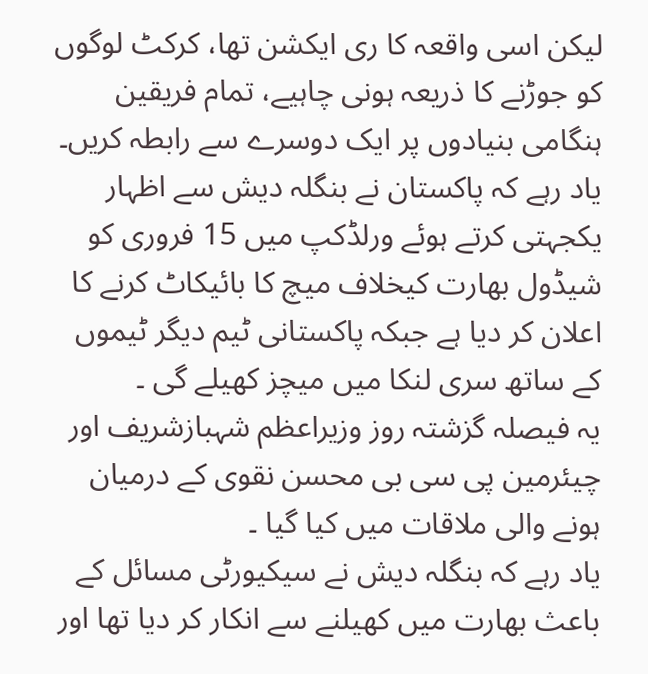لیکن اسی واقعہ کا ری ایکشن تھا، کرکٹ لوگوں کو جوڑنے کا ذریعہ ہونی چاہیے، تمام فریقین ہنگامی بنیادوں پر ایک دوسرے سے رابطہ کریں۔
یاد رہے کہ پاکستان نے بنگلہ دیش سے اظہار یکجہتی کرتے ہوئے ورلڈکپ میں 15 فروری کو شیڈول بھارت کیخلاف میچ کا بائیکاٹ کرنے کا اعلان کر دیا ہے جبکہ پاکستانی ٹیم دیگر ٹیموں کے ساتھ سری لنکا میں میچز کھیلے گی ۔
یہ فیصلہ گزشتہ روز وزیراعظم شہبازشریف اور چیئرمین پی سی بی محسن نقوی کے درمیان ہونے والی ملاقات میں کیا گیا ۔
یاد رہے کہ بنگلہ دیش نے سیکیورٹی مسائل کے باعث بھارت میں کھیلنے سے انکار کر دیا تھا اور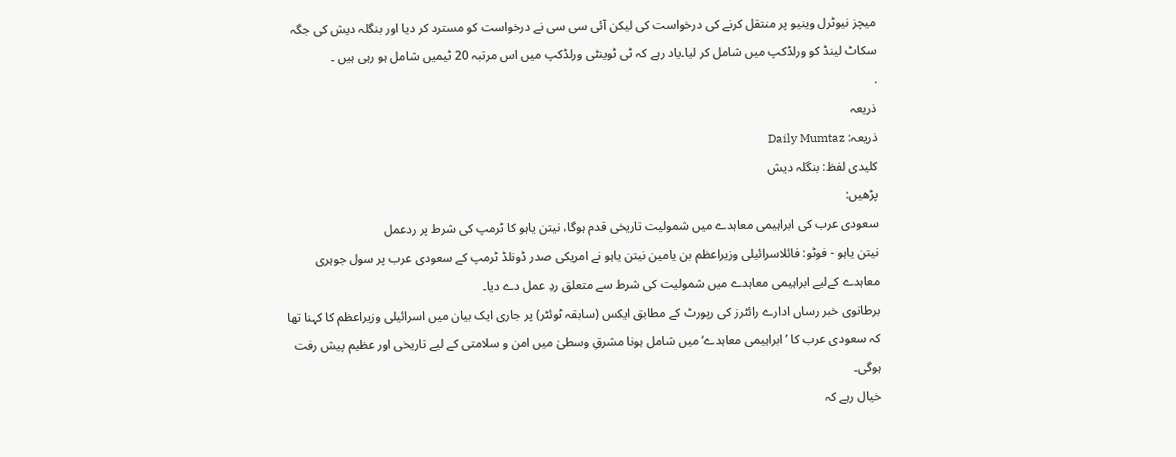میچز نیوٹرل وینیو پر منتقل کرنے کی درخواست کی لیکن آئی سی سی نے درخواست کو مسترد کر دیا اور بنگلہ دیش کی جگہ سکاٹ لینڈ کو ورلڈکپ میں شامل کر لیا۔یاد رہے کہ ٹی ٹوینٹی ورلڈکپ میں اس مرتبہ 20 ٹیمیں شامل ہو رہی ہیں ۔
.
ذریعہ
ذریعہ: Daily Mumtaz
کلیدی لفظ: بنگلہ دیش
پڑھیں:
سعودی عرب کی ابراہیمی معاہدے میں شمولیت تاریخی قدم ہوگا، نیتن یاہو کا ٹرمپ کی شرط پر ردعمل
نیتن یاہو - فوٹو: فائلاسرائیلی وزیراعظم بن یامین نیتن یاہو نے امریکی صدر ڈونلڈ ٹرمپ کے سعودی عرب پر سول جوہری معاہدے کےلیے ابراہیمی معاہدے میں شمولیت کی شرط سے متعلق ردِ عمل دے دیا۔
برطانوی خبر رساں ادارے رائٹرز کی رپورٹ کے مطابق ایکس (سابقہ ٹوئٹر) پر جاری ایک بیان میں اسرائیلی وزیراعظم کا کہنا تھا کہ سعودی عرب کا ’ابراہیمی معاہدے‘ میں شامل ہونا مشرقِ وسطیٰ میں امن و سلامتی کے لیے تاریخی اور عظیم پیش رفت ہوگی۔
خیال رہے کہ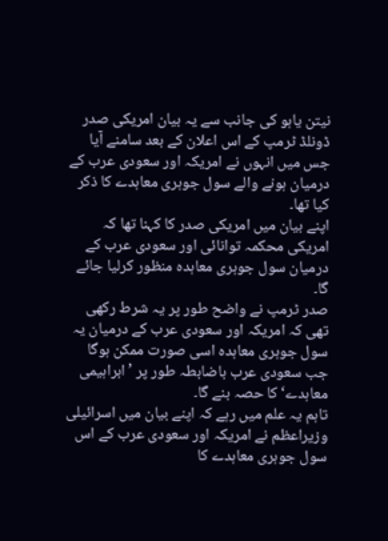نیتن یاہو کی جانب سے یہ بیان امریکی صدر ڈونلڈ ٹرمپ کے اس اعلان کے بعد سامنے آیا جس میں انہوں نے امریکہ اور سعودی عرب کے درمیان ہونے والے سول جوہری معاہدے کا ذکر کیا تھا۔
اپنے بیان میں امریکی صدر کا کہنا تھا کہ امریکی محکمہ توانائی اور سعودی عرب کے درمیان سول جوہری معاہدہ منظور کرلیا جائے گا۔
صدر ٹرمپ نے واضح طور پر یہ شرط رکھی تھی کہ امریکہ اور سعودی عرب کے درمیان یہ سول جوہری معاہدہ اسی صورت ممکن ہوگا جب سعودی عرب باضابطہ طور پر ’ابراہیمی معاہدے‘ کا حصہ بنے گا۔
تاہم یہ علم میں رہے کہ اپنے بیان میں اسرائیلی وزیراعظم نے امریکہ اور سعودی عرب کے اس سول جوہری معاہدے کا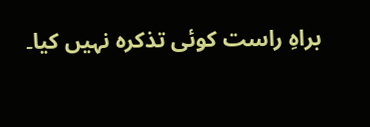براہِ راست کوئی تذکرہ نہیں کیا۔